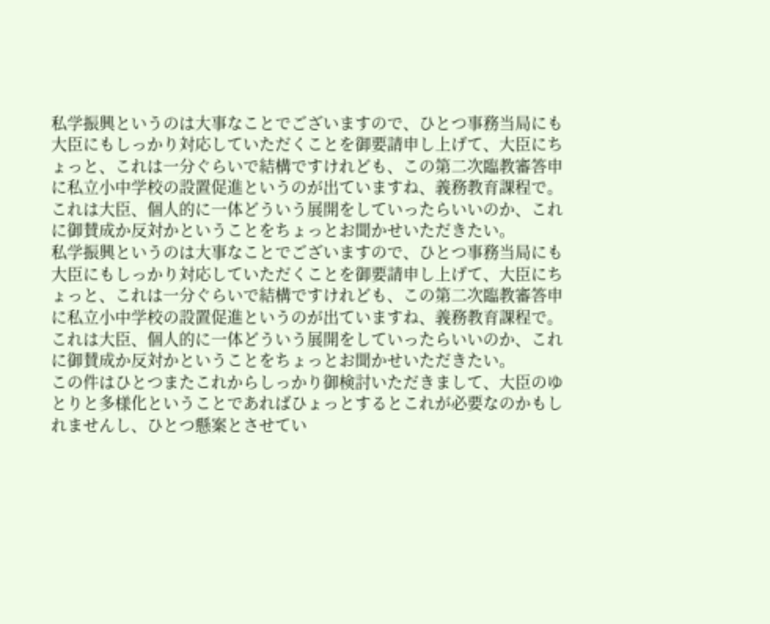私学振興というのは大事なことでございますので、ひとつ事務当局にも大臣にもしっかり対応していただくことを御要請申し上げて、大臣にちょっと、これは一分ぐらいで結構ですけれども、この第二次臨教審答申に私立小中学校の設置促進というのが出ていますね、義務教育課程で。これは大臣、個人的に一体どういう展開をしていったらいいのか、これに御賛成か反対かということをちょっとお聞かせいただきたい。
私学振興というのは大事なことでございますので、ひとつ事務当局にも大臣にもしっかり対応していただくことを御要請申し上げて、大臣にちょっと、これは一分ぐらいで結構ですけれども、この第二次臨教審答申に私立小中学校の設置促進というのが出ていますね、義務教育課程で。これは大臣、個人的に一体どういう展開をしていったらいいのか、これに御賛成か反対かということをちょっとお聞かせいただきたい。
この件はひとつまたこれからしっかり御検討いただきまして、大臣のゆとりと多様化ということであればひょっとするとこれが必要なのかもしれませんし、ひとつ懸案とさせてい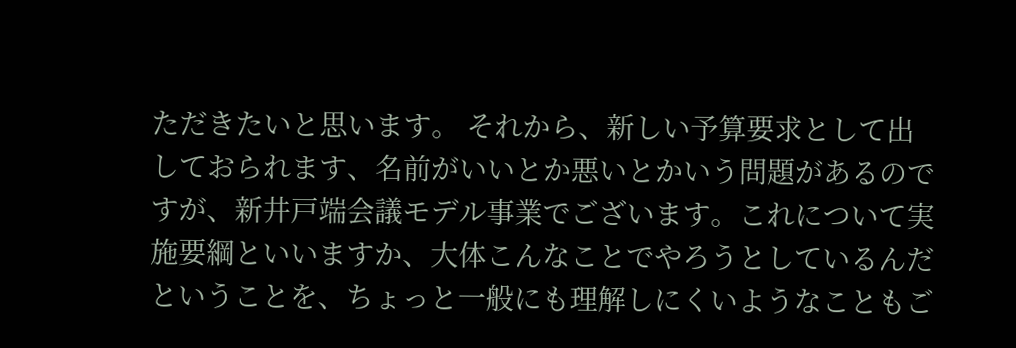ただきたいと思います。 それから、新しい予算要求として出しておられます、名前がいいとか悪いとかいう問題があるのですが、新井戸端会議モデル事業でございます。これについて実施要綱といいますか、大体こんなことでやろうとしているんだということを、ちょっと一般にも理解しにくいようなこともご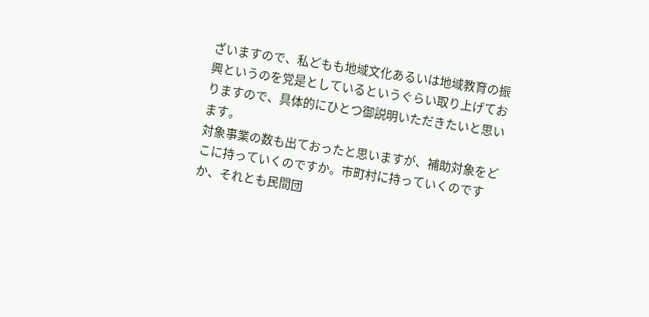ざいますので、私どもも地域文化あるいは地域教育の振興というのを党是としているというぐらい取り上げておりますので、具体的にひとつ御説明いただきたいと思います。
対象事業の数も出ておったと思いますが、補助対象をどこに持っていくのですか。市町村に持っていくのですか、それとも民間団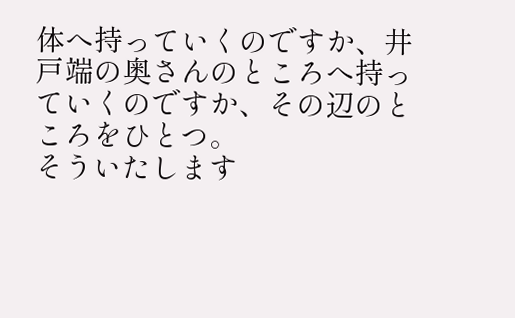体へ持っていくのですか、井戸端の奥さんのところへ持っていくのですか、その辺のところをひとつ。
そういたします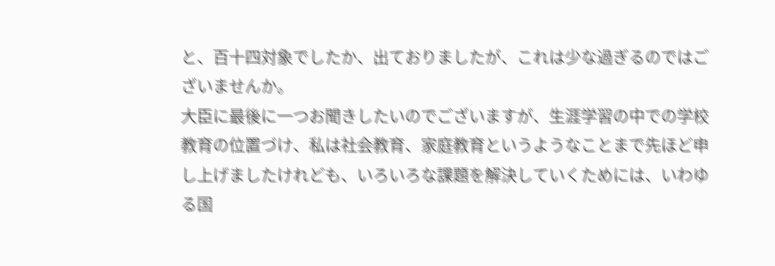と、百十四対象でしたか、出ておりましたが、これは少な過ぎるのではございませんか。
大臣に最後に一つお聞きしたいのでございますが、生涯学習の中での学校教育の位置づけ、私は社会教育、家庭教育というようなことまで先ほど申し上げましたけれども、いろいろな課題を解決していくためには、いわゆる国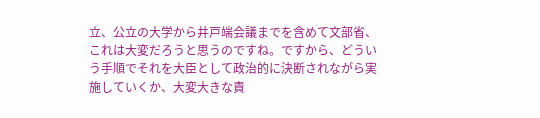立、公立の大学から井戸端会議までを含めて文部省、これは大変だろうと思うのですね。ですから、どういう手順でそれを大臣として政治的に決断されながら実施していくか、大変大きな責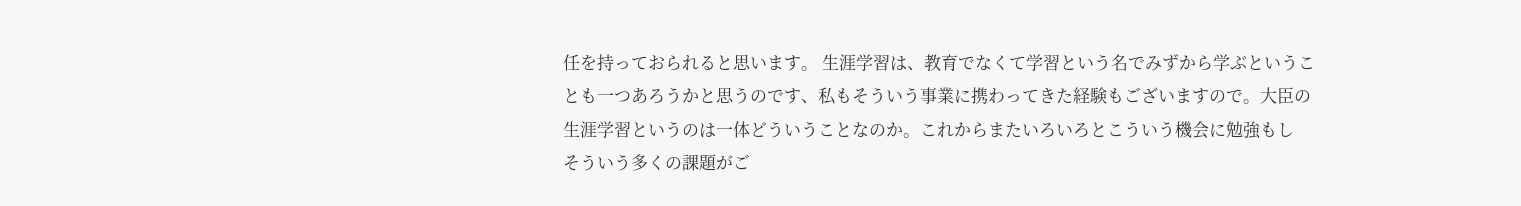任を持っておられると思います。 生涯学習は、教育でなくて学習という名でみずから学ぶということも一つあろうかと思うのです、私もそういう事業に携わってきた経験もございますので。大臣の生涯学習というのは一体どういうことなのか。これからまたいろいろとこういう機会に勉強もし
そういう多くの課題がご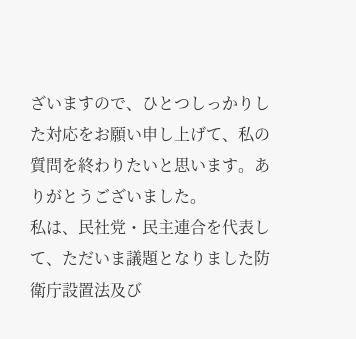ざいますので、ひとつしっかりした対応をお願い申し上げて、私の質問を終わりたいと思います。ありがとうございました。
私は、民社党・民主連合を代表して、ただいま議題となりました防衛庁設置法及び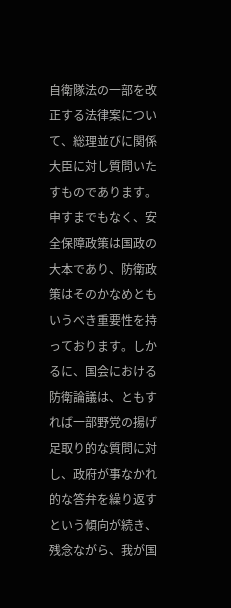自衛隊法の一部を改正する法律案について、総理並びに関係大臣に対し質問いたすものであります。 申すまでもなく、安全保障政策は国政の大本であり、防衛政策はそのかなめともいうべき重要性を持っております。しかるに、国会における防衛論議は、ともすれば一部野党の揚げ足取り的な質問に対し、政府が事なかれ的な答弁を繰り返すという傾向が続き、残念ながら、我が国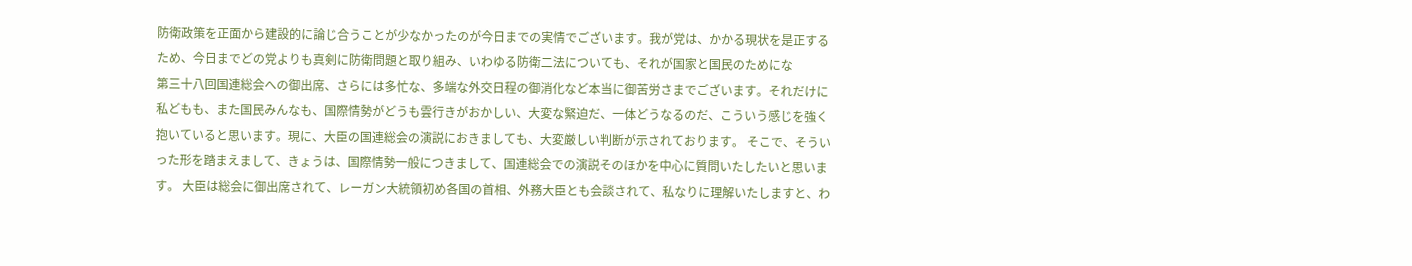防衛政策を正面から建設的に論じ合うことが少なかったのが今日までの実情でございます。我が党は、かかる現状を是正するため、今日までどの党よりも真剣に防衛問題と取り組み、いわゆる防衛二法についても、それが国家と国民のためにな
第三十八回国連総会への御出席、さらには多忙な、多端な外交日程の御消化など本当に御苦労さまでございます。それだけに私どもも、また国民みんなも、国際情勢がどうも雲行きがおかしい、大変な緊迫だ、一体どうなるのだ、こういう感じを強く抱いていると思います。現に、大臣の国連総会の演説におきましても、大変厳しい判断が示されております。 そこで、そういった形を踏まえまして、きょうは、国際情勢一般につきまして、国連総会での演説そのほかを中心に質問いたしたいと思います。 大臣は総会に御出席されて、レーガン大統領初め各国の首相、外務大臣とも会談されて、私なりに理解いたしますと、わ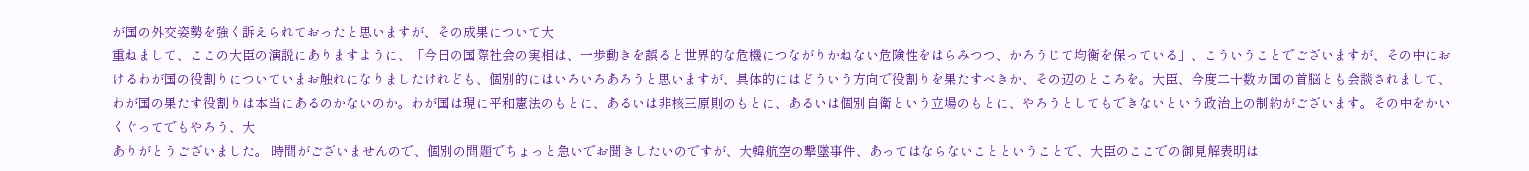が国の外交姿勢を強く訴えられておったと思いますが、その成果について大
重ねまして、ここの大臣の演説にありますように、「今日の国際社会の実相は、一歩動きを誤ると世界的な危機につながりかねない危険性をはらみつつ、かろうじて均衡を保っている」、こういうことでございますが、その中におけるわが国の役割りについていまお触れになりましたけれども、個別的にはいろいろあろうと思いますが、具体的にはどういう方向で役割りを果たすべきか、その辺のところを。大臣、今度二十数カ国の首脳とも会談されまして、わが国の果たす役割りは本当にあるのかないのか。わが国は現に平和憲法のもとに、あるいは非核三原則のもとに、あるいは個別自衛という立場のもとに、やろうとしてもできないという政治上の制約がございます。その中をかいくぐってでもやろう、大
ありがとうございました。 時間がございませんので、個別の問題でちょっと急いでお聞きしたいのですが、大韓航空の撃墜事件、あってはならないことということで、大臣のここでの御見解表明は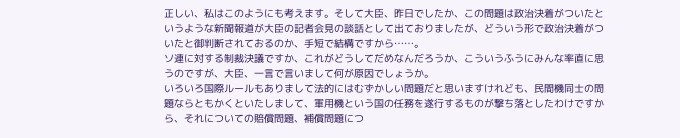正しい、私はこのようにも考えます。そして大臣、昨日でしたか、この問題は政治決着がついたというような新聞報道が大臣の記者会見の談話として出ておりましたが、どういう形で政治決着がついたと御判断されておるのか、手短で結構ですから……。
ソ連に対する制裁決議ですか、これがどうしてだめなんだろうか、こういうふうにみんな率直に思うのですが、大臣、一言で言いまして何が原因でしょうか。
いろいろ国際ルールもありまして法的にはむずかしい問題だと思いますけれども、民間機同士の問題ならともかくといたしまして、軍用機という国の任務を遂行するものが撃ち落としたわけですから、それについての賠償問題、補償問題につ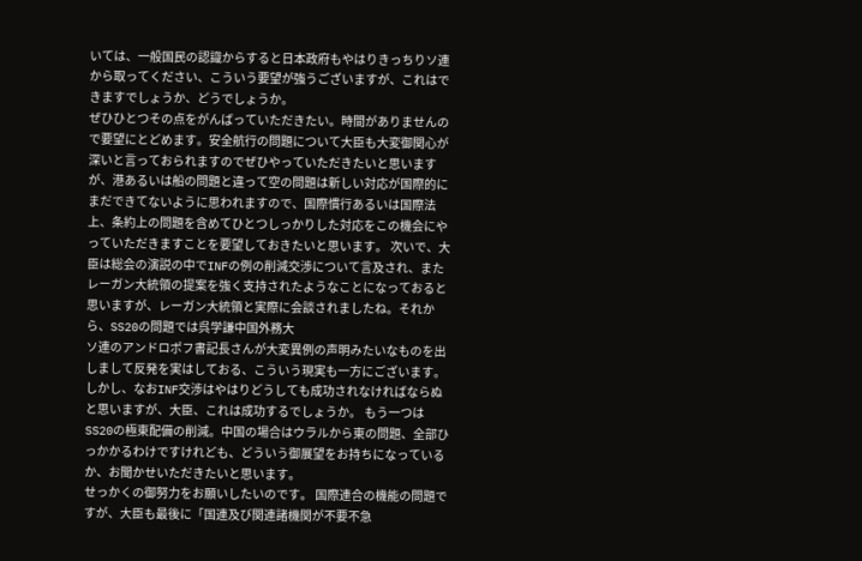いては、一般国民の認識からすると日本政府もやはりきっちりソ連から取ってください、こういう要望が強うございますが、これはできますでしょうか、どうでしょうか。
ぜひひとつその点をがんばっていただきたい。時間がありませんので要望にとどめます。安全航行の問題について大臣も大変御関心が深いと言っておられますのでぜひやっていただきたいと思いますが、港あるいは船の問題と違って空の問題は新しい対応が国際的にまだできてないように思われますので、国際慣行あるいは国際法上、条約上の問題を含めてひとつしっかりした対応をこの機会にやっていただきますことを要望しておきたいと思います。 次いで、大臣は総会の演説の中でINFの例の削減交渉について言及され、またレーガン大統領の提案を強く支持されたようなことになっておると思いますが、レーガン大統領と実際に会談されましたね。それから、SS20の問題では呉学謙中国外務大
ソ連のアンドロポフ書記長さんが大変異例の声明みたいなものを出しまして反発を実はしておる、こういう現実も一方にございます。しかし、なおINF交渉はやはりどうしても成功されなければならぬと思いますが、大臣、これは成功するでしょうか。 もう一つはSS20の極東配備の削減。中国の場合はウラルから東の問題、全部ひっかかるわけですけれども、どういう御展望をお持ちになっているか、お聞かせいただきたいと思います。
せっかくの御努力をお願いしたいのです。 国際連合の機能の問題ですが、大臣も最後に「国連及び関連諸機関が不要不急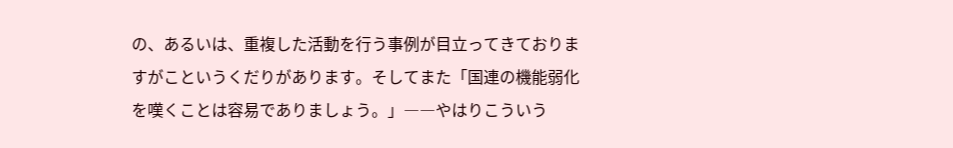の、あるいは、重複した活動を行う事例が目立ってきておりますがこというくだりがあります。そしてまた「国連の機能弱化を嘆くことは容易でありましょう。」――やはりこういう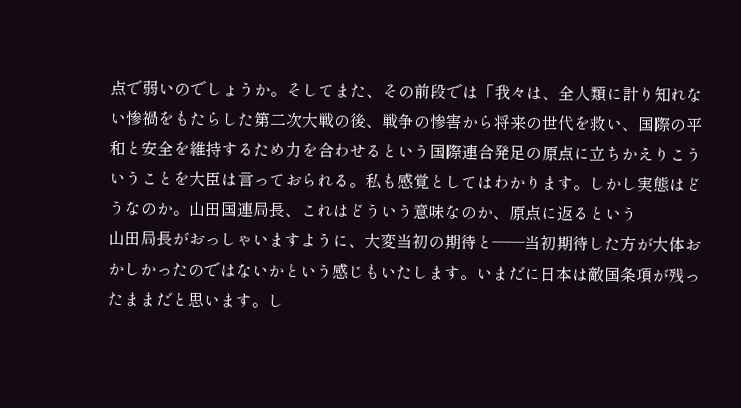点で弱いのでしょうか。そしてまた、その前段では「我々は、全人類に計り知れない惨禍をもたらした第二次大戦の後、戦争の惨害から将来の世代を救い、国際の平和と安全を維持するため力を合わせるという国際連合発足の原点に立ちかえりこういうことを大臣は言っておられる。私も感覚としてはわかります。しかし実態はどうなのか。山田国連局長、これはどういう意味なのか、原点に返るという
山田局長がおっしゃいますように、大変当初の期待と――当初期待した方が大体おかしかったのではないかという感じもいたします。いまだに日本は敵国条項が残ったままだと思います。し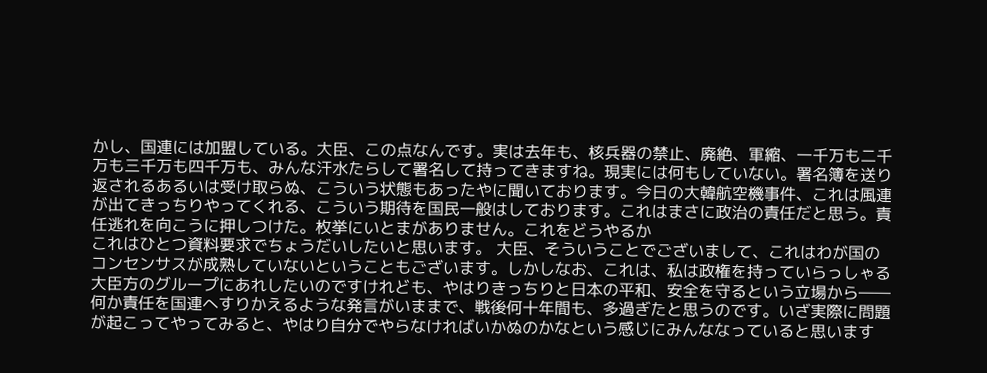かし、国連には加盟している。大臣、この点なんです。実は去年も、核兵器の禁止、廃絶、軍縮、一千万も二千万も三千万も四千万も、みんな汗水たらして署名して持ってきますね。現実には何もしていない。署名簿を送り返されるあるいは受け取らぬ、こういう状態もあったやに聞いております。今日の大韓航空機事件、これは風連が出てきっちりやってくれる、こういう期待を国民一般はしております。これはまさに政治の責任だと思う。責任逃れを向こうに押しつけた。枚挙にいとまがありません。これをどうやるか
これはひとつ資料要求でちょうだいしたいと思います。 大臣、そういうことでございまして、これはわが国のコンセンサスが成熟していないということもございます。しかしなお、これは、私は政権を持っていらっしゃる大臣方のグループにあれしたいのですけれども、やはりきっちりと日本の平和、安全を守るという立場から――何か責任を国連へすりかえるような発言がいままで、戦後何十年間も、多過ぎたと思うのです。いざ実際に問題が起こってやってみると、やはり自分でやらなければいかぬのかなという感じにみんななっていると思います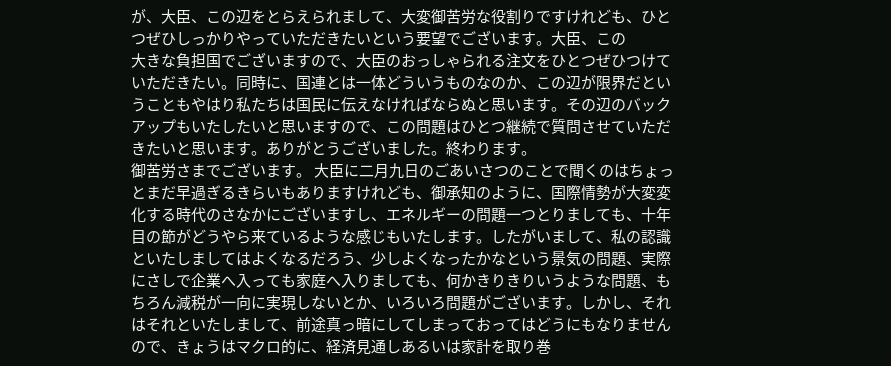が、大臣、この辺をとらえられまして、大変御苦労な役割りですけれども、ひとつぜひしっかりやっていただきたいという要望でございます。大臣、この
大きな負担国でございますので、大臣のおっしゃられる注文をひとつぜひつけていただきたい。同時に、国連とは一体どういうものなのか、この辺が限界だということもやはり私たちは国民に伝えなければならぬと思います。その辺のバックアップもいたしたいと思いますので、この問題はひとつ継続で質問させていただきたいと思います。ありがとうございました。終わります。
御苦労さまでございます。 大臣に二月九日のごあいさつのことで聞くのはちょっとまだ早過ぎるきらいもありますけれども、御承知のように、国際情勢が大変変化する時代のさなかにございますし、エネルギーの問題一つとりましても、十年目の節がどうやら来ているような感じもいたします。したがいまして、私の認識といたしましてはよくなるだろう、少しよくなったかなという景気の問題、実際にさしで企業へ入っても家庭へ入りましても、何かきりきりいうような問題、もちろん減税が一向に実現しないとか、いろいろ問題がございます。しかし、それはそれといたしまして、前途真っ暗にしてしまっておってはどうにもなりませんので、きょうはマクロ的に、経済見通しあるいは家計を取り巻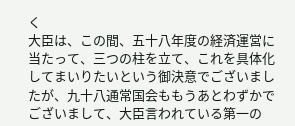く
大臣は、この間、五十八年度の経済運営に当たって、三つの柱を立て、これを具体化してまいりたいという御決意でございましたが、九十八通常国会ももうあとわずかでございまして、大臣言われている第一の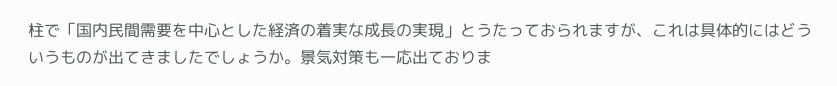柱で「国内民間需要を中心とした経済の着実な成長の実現」とうたっておられますが、これは具体的にはどういうものが出てきましたでしょうか。景気対策も一応出ておりま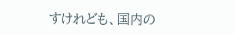すけれども、国内の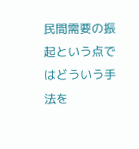民間需要の振起という点ではどういう手法を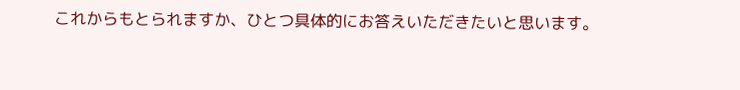これからもとられますか、ひとつ具体的にお答えいただきたいと思います。